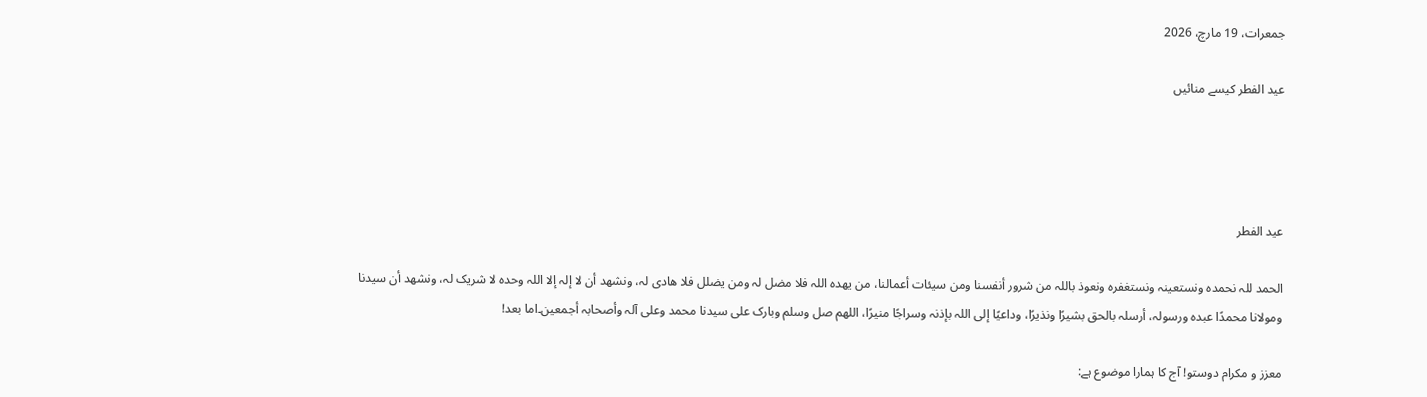جمعرات، 19 مارچ، 2026

عید الفطر کیسے منائیں




عید الفطر

الحمد للہ نحمدہ ونستعینہ ونستغفرہ ونعوذ باللہ من شرور أنفسنا ومن سیئات أعمالنا، من یھدہ اللہ فلا مضل لہ ومن یضلل فلا ھادی لہ، ونشھد أن لا إلہ إلا اللہ وحدہ لا شریک لہ، ونشھد أن سیدنا ومولانا محمدًا عبدہ ورسولہ، أرسلہ بالحق بشیرًا ونذیرًا، وداعیًا إلى اللہ بإذنہ وسراجًا منیرًا، اللهم صل وسلم وبارک على سیدنا محمد وعلى آلہ وأصحابہ أجمعین۔اما بعد!

معزز و مکرام دوستو! آج کا ہمارا موضوع ہے: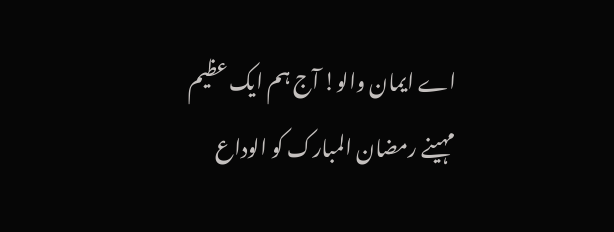اے ایمان والو! آج ہم ایک عظیم مہینے رمضان المبارک کو الوداع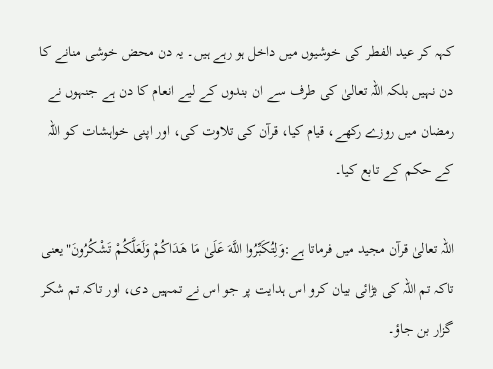کہہ کر عید الفطر کی خوشیوں میں داخل ہو رہے ہیں۔ یہ دن محض خوشی منانے کا دن نہیں بلکہ اللہ تعالیٰ کی طرف سے ان بندوں کے لیے انعام کا دن ہے جنہوں نے رمضان میں روزے رکھے، قیام کیا، قرآن کی تلاوت کی، اور اپنی خواہشات کو اللہ کے حکم کے تابع کیا۔

اللہ تعالیٰ قرآن مجید میں فرماتا ہے:وَلِتُكَبِّرُوا اللَّهَ عَلَىٰ مَا هَدَاكُمْ وَلَعَلَّكُمْ تَشْكُرُونَ"یعنی تاکہ تم اللہ کی بڑائی بیان کرو اس ہدایت پر جو اس نے تمہیں دی، اور تاکہ تم شکر گزار بن جاؤ۔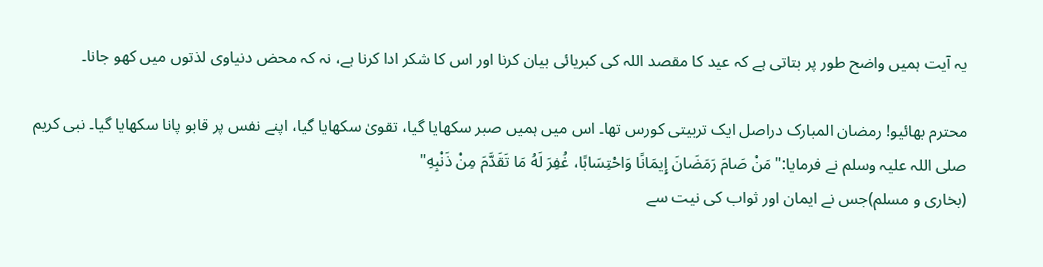یہ آیت ہمیں واضح طور پر بتاتی ہے کہ عید کا مقصد اللہ کی کبریائی بیان کرنا اور اس کا شکر ادا کرنا ہے، نہ کہ محض دنیاوی لذتوں میں کھو جانا۔

محترم بھائیو! رمضان المبارک دراصل ایک تربیتی کورس تھا۔ اس میں ہمیں صبر سکھایا گیا، تقویٰ سکھایا گیا، اپنے نفس پر قابو پانا سکھایا گیا۔ نبی کریم صلی اللہ علیہ وسلم نے فرمایا:"مَنْ صَامَ رَمَضَانَ إِيمَانًا وَاحْتِسَابًا، غُفِرَ لَهُ مَا تَقَدَّمَ مِنْ ذَنْبِهِ"
(بخاری و مسلم)جس نے ایمان اور ثواب کی نیت سے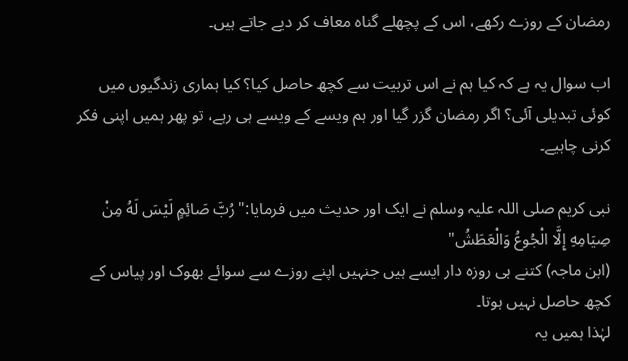رمضان کے روزے رکھے، اس کے پچھلے گناہ معاف کر دیے جاتے ہیں۔

اب سوال یہ ہے کہ کیا ہم نے اس تربیت سے کچھ حاصل کیا؟ کیا ہماری زندگیوں میں کوئی تبدیلی آئی؟ اگر رمضان گزر گیا اور ہم ویسے کے ویسے ہی رہے، تو پھر ہمیں اپنی فکر کرنی چاہیے۔

نبی کریم صلی اللہ علیہ وسلم نے ایک اور حدیث میں فرمایا:"رُبَّ صَائِمٍ لَيْسَ لَهُ مِنْ صِيَامِهِ إِلَّا الْجُوعُ وَالْعَطَشُ"
(ابن ماجہ) کتنے ہی روزہ دار ایسے ہیں جنہیں اپنے روزے سے سوائے بھوک اور پیاس کے کچھ حاصل نہیں ہوتا۔
لہٰذا ہمیں یہ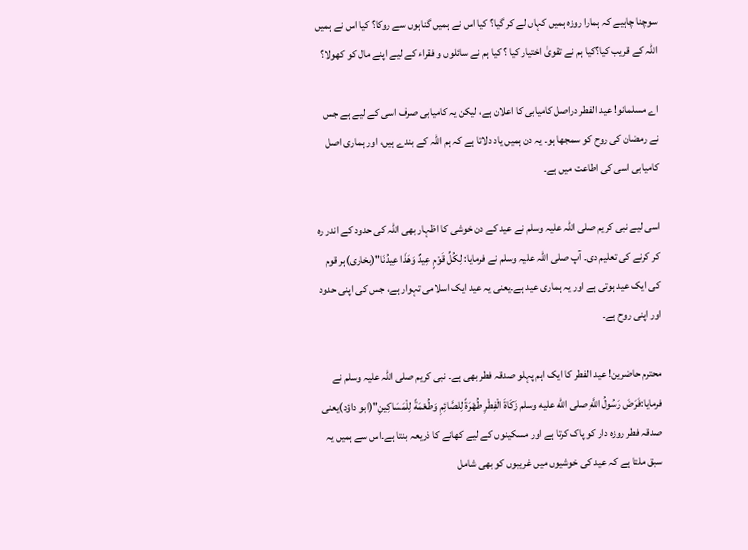سوچنا چاہیے کہ ہمارا روزہ ہمیں کہاں لے کر گیا؟ کیا اس نے ہمیں گناہوں سے روکا؟ کیا اس نے ہمیں اللہ کے قریب کیا؟کیا ہم نے تقویٰ اختیار کیا ؟ کیا ہم نے سائلوں و فقراء کے لیے اپنے مال کو کھولا؟

اے مسلمانو! عید الفطر دراصل کامیابی کا اعلان ہے، لیکن یہ کامیابی صرف اسی کے لیے ہے جس نے رمضان کی روح کو سمجھا ہو۔ یہ دن ہمیں یاد دلاتا ہے کہ ہم اللہ کے بندے ہیں، اور ہماری اصل کامیابی اسی کی اطاعت میں ہے۔

اسی لیے نبی کریم صلی اللہ علیہ وسلم نے عید کے دن خوشی کا اظہار بھی اللہ کی حدود کے اندر رہ کر کرنے کی تعلیم دی۔ آپ صلی اللہ علیہ وسلم نے فرمایا: لِكُلِّ قَوْمٍ عِيدٌ وَهَذَا عِيدُنَا"(بخاری)ہر قوم کی ایک عید ہوتی ہے اور یہ ہماری عید ہے۔یعنی یہ عید ایک اسلامی تہوار ہے، جس کی اپنی حدود اور اپنی روح ہے۔

محترم حاضرین! عید الفطر کا ایک اہم پہلو صدقہ فطر بھی ہے۔ نبی کریم صلی اللہ علیہ وسلم نے فرمایا:فَرَضَ رَسُولُ اللَّهِ صلى الله عليه وسلم زَكَاةَ الْفِطْرِ طُهْرَةً لِلصَّائِمِ وَطُعْمَةً لِلْمَسَاكِينِ"(ابو داؤد)یعنی صدقہ فطر روزہ دار کو پاک کرتا ہے اور مسکینوں کے لیے کھانے کا ذریعہ بنتا ہے۔اس سے ہمیں یہ سبق ملتا ہے کہ عید کی خوشیوں میں غریبوں کو بھی شامل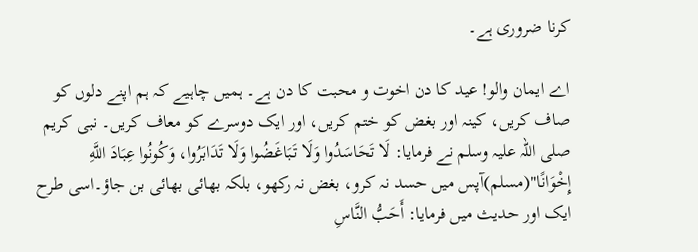کرنا ضروری ہے۔

اے ایمان والو! عید کا دن اخوت و محبت کا دن ہے۔ ہمیں چاہیے کہ ہم اپنے دلوں کو صاف کریں، کینہ اور بغض کو ختم کریں، اور ایک دوسرے کو معاف کریں۔ نبی کریم صلی اللہ علیہ وسلم نے فرمایا: لَا تَحَاسَدُوا وَلَا تَبَاغَضُوا وَلَا تَدَابَرُوا، وَكُونُوا عِبَادَ اللَّهِ إِخْوَانًا"(مسلم)آپس میں حسد نہ کرو، بغض نہ رکھو، بلکہ بھائی بھائی بن جاؤ۔اسی طرح ایک اور حدیث میں فرمایا: أَحَبُّ النَّاسِ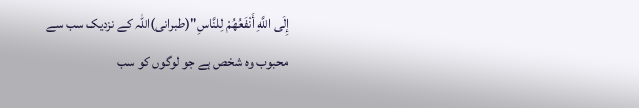إِلَى اللَّهِ أَنْفَعُهُمْ لِلنَّاسِ"(طبرانی)اللہ کے نزدیک سب سے محبوب وہ شخص ہے جو لوگوں کو سب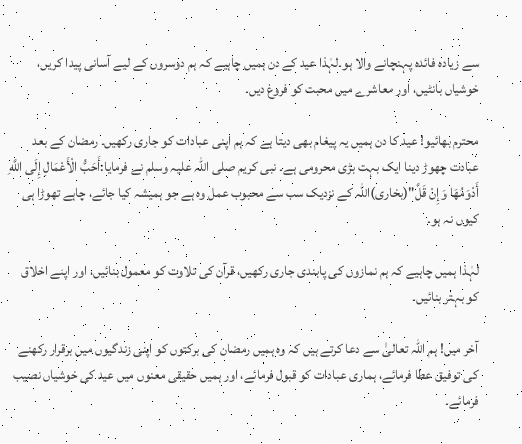سے زیادہ فائدہ پہنچانے والا ہو۔لہٰذا عید کے دن ہمیں چاہیے کہ ہم دوسروں کے لیے آسانی پیدا کریں، خوشیاں بانٹیں، اور معاشرے میں محبت کو فروغ دیں۔

محترم بھائیو! عید کا دن ہمیں یہ پیغام بھی دیتا ہے کہ ہم اپنی عبادات کو جاری رکھیں۔ رمضان کے بعد عبادت چھوڑ دینا ایک بہت بڑی محرومی ہے۔ نبی کریم صلی اللہ علیہ وسلم نے فرمایا:أَحَبُّ الْأَعْمَالِ إِلَى اللَّهِ أَدْوَمُهَا وَإِنْ قَلَّ"(بخاری)اللہ کے نزدیک سب سے محبوب عمل وہ ہے جو ہمیشہ کیا جائے، چاہے تھوڑا ہی کیوں نہ ہو۔

لہٰذا ہمیں چاہیے کہ ہم نمازوں کی پابندی جاری رکھیں، قرآن کی تلاوت کو معمول بنائیں، اور اپنے اخلاق کو بہتر بنائیں۔

آخر میں! ہم اللہ تعالیٰ سے دعا کرتے ہیں کہ وہ ہمیں رمضان کی برکتوں کو اپنی زندگیوں میں برقرار رکھنے کی توفیق عطا فرمائے، ہماری عبادات کو قبول فرمائے، اور ہمیں حقیقی معنوں میں عید کی خوشیاں نصیب فرمائے۔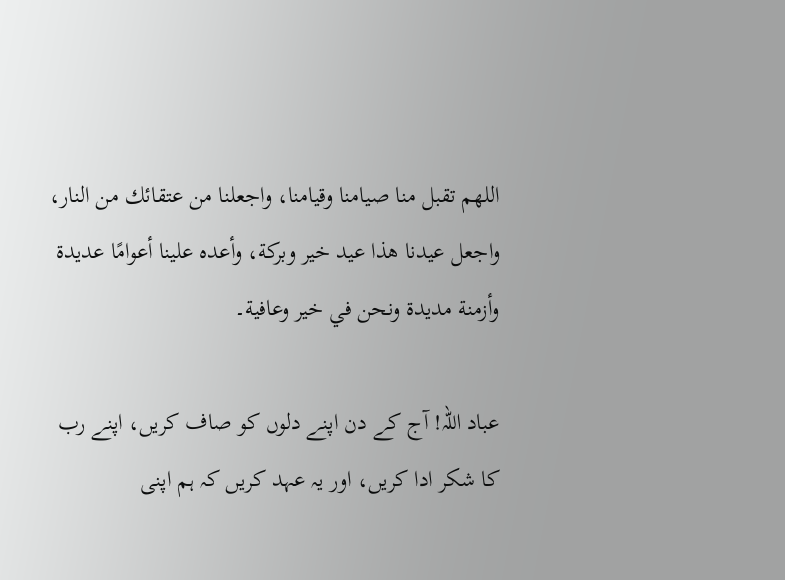اللهم تقبل منا صيامنا وقيامنا، واجعلنا من عتقائك من النار، واجعل عيدنا هذا عيد خير وبركة، وأعده علينا أعوامًا عديدة وأزمنة مديدة ونحن في خير وعافية۔

عباد اللہ! آج کے دن اپنے دلوں کو صاف کریں، اپنے رب کا شکر ادا کریں، اور یہ عہد کریں کہ ہم اپنی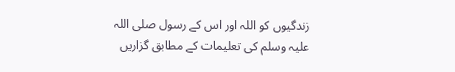زندگیوں کو اللہ اور اس کے رسول صلی اللہ علیہ وسلم کی تعلیمات کے مطابق گزاریں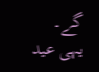گے۔ یہی عید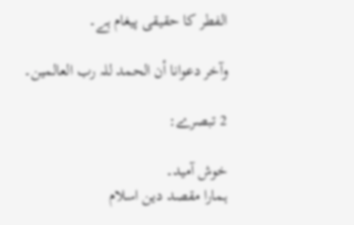الفطر کا حقیقی پیغام ہے۔

وآخر دعوانا أن الحمد للہ رب العالمین۔

2 تبصرے:

خوش آمید۔
ہمارا مقصد دین اسلام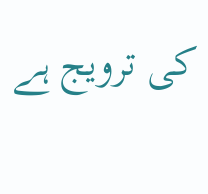کی ترویج ہے